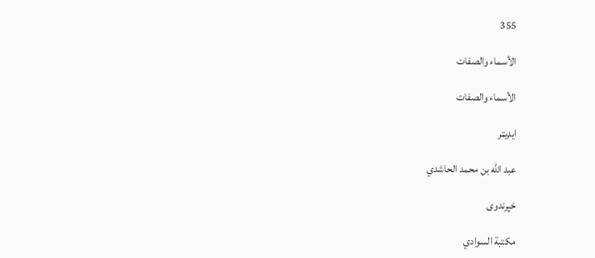355

الأسماء والصفات

الأسماء والصفات

ایډیټر

عبد الله بن محمد الحاشدي

خپرندوی

مكتبة السوادي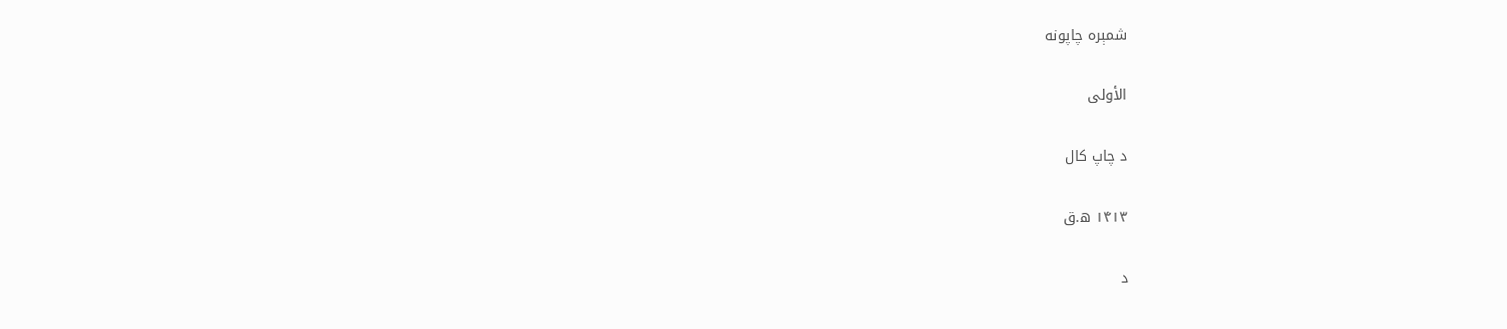شمېره چاپونه

الأولى

د چاپ کال

۱۴۱۳ ه.ق

د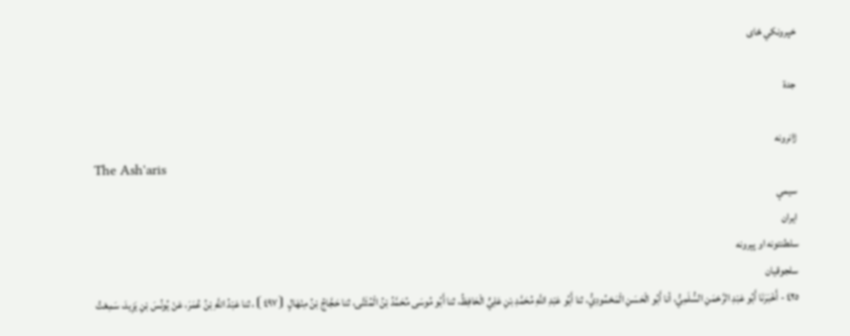خپرونکي ځای

جدة

ژانرونه
The Ash'aris
سیمې
ایران
سلطنتونه او پېرونه
سلجوقيان
٤٢٥ - أَخْبَرَنَا أَبُو عَبْدِ الرَّحْمَنِ السُّلَمِيُّ، أنا أَبُو الْحَسَنِ الْمَحْمُودِيُّ، ثنا أَبُو عَبْدِ اللَّهِ مُحَمَّدِ بْنِ عَلِيٍّ الْحَافِظُ، ثنا أَبُو مُوسَى مُحَمَّدُ بْنُ الْمُثَنَّى، ثنا حَجَّاجُ بْنُ مِنْهَالٍ ⦗٤٩٧⦘، ثنا عَبْدُ اللَّهِ بْنُ عُمَرَ، عَنْ يُونُسَ بْنِ يَزِيدَ، سَمِعْتُ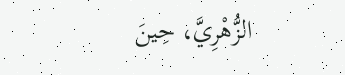الزُّهْرِيَّ، حِينَ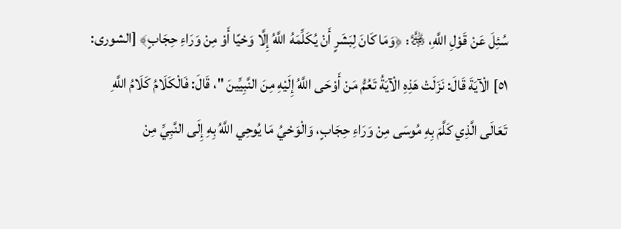سُئِلَ عَنْ قَوْلِ اللَّهِ، ﷿: ﴿وَمَا كَانَ لِبَشَرٍ أَنْ يُكَلِّمَهُ اللَّهُ إِلَّا وَحْيًا أَوْ مِنْ وَرَاءِ حِجَابٍ﴾ [الشورى: ٥١] الْآيَةَ قَالَ: نَزَلَتْ هَذِهِ الْآيَةُ تَعُمُّ مَنْ أَوْحَى اللَّهُ إِلَيْهِ مِنَ النَّبِيِّينَ "، قَالَ: فَالْكَلَامُ كَلَامُ اللَّهِ تَعَالَى الَّذِي كَلَّمَ بِهِ مُوسَى مِنْ وَرَاءِ حِجَابٍ، وَالْوَحْيُ مَا يُوحِي اللَّهُ بِهِ إِلَى النَّبِيِّ مِنْ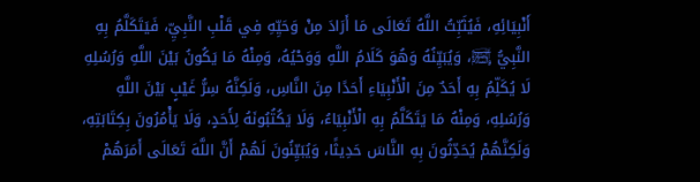أَنْبِيَائِهِ، فَيُثَبِّتُ اللَّهُ تَعَالَى مَا أَرَادَ مِنْ وَحَيِّهِ فِي قَلْبِ النَّبِيِّ، فَيَتَكَلَّمُ بِهِ النَّبِيُّ ﵊، وَيُبَيِّنُهُ وَهُوَ كَلَامُ اللَّهِ وَوَحْيُهُ، وَمِنْهُ مَا يَكُونُ بَيْنَ اللَّهِ وَرُسُلِهِ لَا يُكَلِّمُ بِهِ أَحَدٌ مِنَ الْأَنْبِيَاءِ أَحَدًا مِنَ النَّاسِ، وَلَكِنَّهُ سِرُّ غَيْبٍ بَيْنَ اللَّهِ وَرُسُلِهِ، وَمِنْهُ مَا يَتَكَلَّمُ بِهِ الْأَنْبِيَاءُ، وَلَا يَكُتُبُونَهُ لِأَحَدٍ، وَلَا يَأْمُرُونَ بِكِتَابَتِهِ، وَلَكِنَّهُمْ يُحَدِّثُونَ بِهِ النَّاسَ حَدِيثًا، وَيُبَيِّنُونَ لَهُمْ أَنَّ اللَّهَ تَعَالَى أَمَرَهُمْ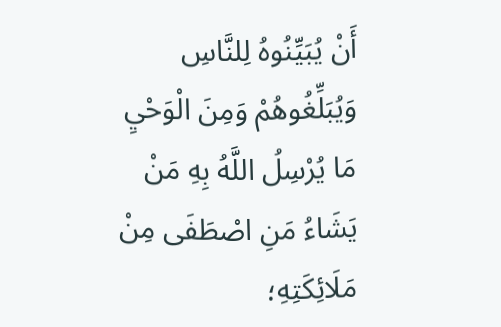أَنْ يُبَيِّنُوهُ لِلنَّاسِ وَيُبَلِّغُوهُمْ وَمِنَ الْوَحْيِ مَا يُرْسِلُ اللَّهُ بِهِ مَنْ يَشَاءُ مَنِ اصْطَفَى مِنْ مَلَائِكَتِهِ؛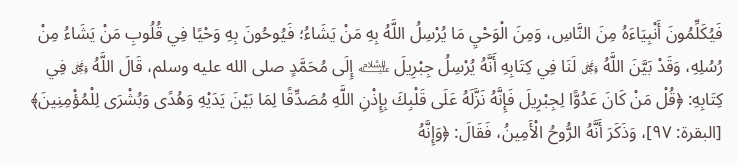فَيُكَلِّمُونَ أَنْبِيَاءَهُ مِنَ النَّاسِ، وَمِنَ الْوَحْيِ مَا يُرْسِلُ اللَّهُ بِهِ مَنْ يَشَاءُ؛ فَيُوحُونَ بِهِ وَحْيًا فِي قُلُوبِ مَنْ يَشَاءُ مِنْ رُسُلِهِ، وَقَدْ بَيَّنَ اللَّهُ ﷿ لَنَا فِي كِتَابِهِ أَنَّهُ يُرْسِلُ جِبْرِيلَ ﵇ إِلَى مُحَمَّدٍ صلى الله عليه وسلم، قَالَ اللَّهُ ﷿ فِي كِتَابِهِ: ﴿قُلْ مَنْ كَانَ عَدُوًّا لِجِبْرِيلَ فَإِنَّهُ نَزَّلَهُ عَلَى قَلْبِكَ بِإِذْنِ اللَّهِ مُصَدِّقًا لِمَا بَيْنَ يَدَيْهِ وَهُدًى وَبُشْرَى لِلْمُؤْمِنِينَ﴾ [البقرة: ٩٧]، وَذَكَرَ أَنَّهُ الرُّوحُ الْأَمِينُ، فَقَالَ: ﴿وَإِنَّهُ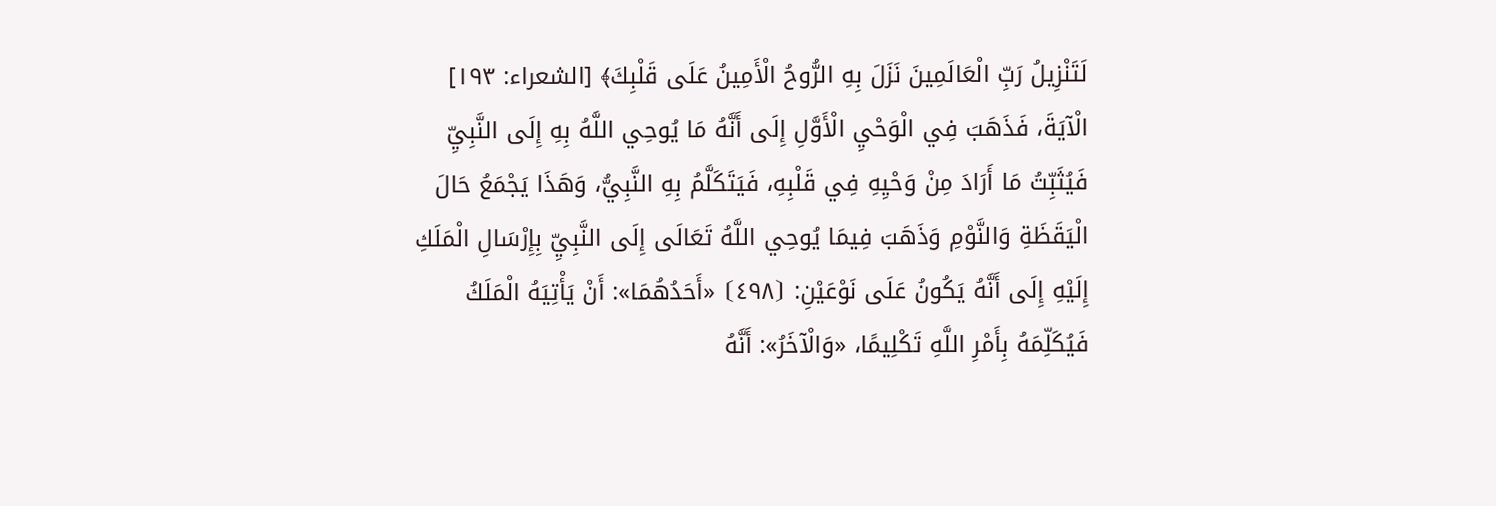لَتَنْزِيلُ رَبِّ الْعَالَمِينَ نَزَلَ بِهِ الرُّوحُ الْأَمِينُ عَلَى قَلْبِكَ﴾ [الشعراء: ١٩٣] الْآيَةَ، فَذَهَبَ فِي الْوَحْيِ الْأَوَّلِ إِلَى أَنَّهُ مَا يُوحِي اللَّهُ بِهِ إِلَى النَّبِيِّ فَيُثَبِّتُ مَا أَرَادَ مِنْ وَحْيِهِ فِي قَلْبِهِ، فَيَتَكَلَّمُ بِهِ النَّبِيُّ، وَهَذَا يَجْمَعُ حَالَ الْيَقَظَةِ وَالنَّوْمِ وَذَهَبَ فِيمَا يُوحِي اللَّهُ تَعَالَى إِلَى النَّبِيِّ بِإِرْسَالِ الْمَلَكِ إِلَيْهِ إِلَى أَنَّهُ يَكُونُ عَلَى نَوْعَيْنِ: ⦗٤٩٨⦘ «أَحَدُهُمَا»: أَنْ يَأْتِيَهُ الْمَلَكُ فَيُكَلِّمَهُ بِأَمْرِ اللَّهِ تَكْلِيمًا، «وَالْآخَرُ»: أَنَّهُ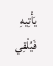يَأْتِيهِ فَيُلْقِي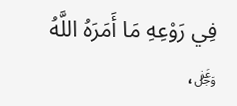فِي رَوْعِهِ مَا أَمَرَهُ اللَّهُ ﷿،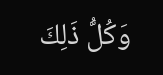وَكُلُّ ذَلِكَ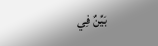بَيِّنٌ فِي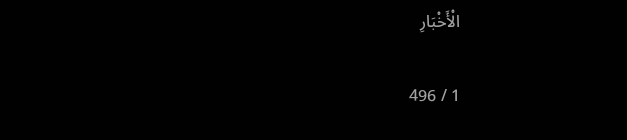الْأَخْبَارِ

1 / 496